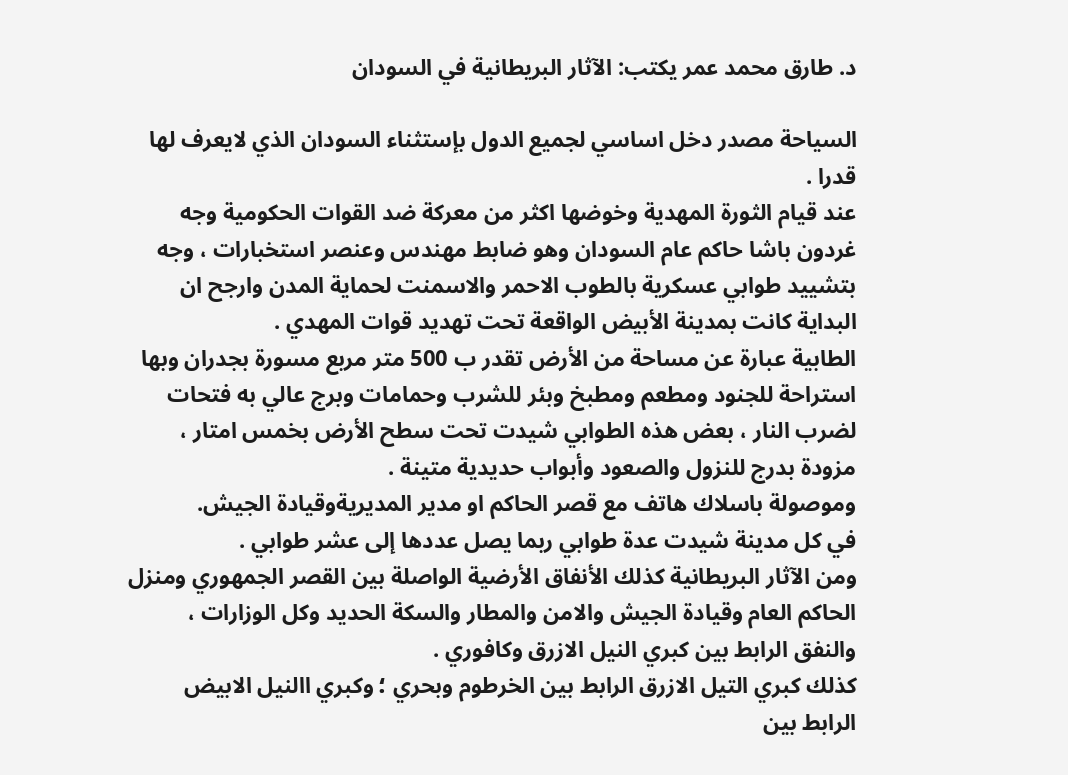د. طارق محمد عمر يكتب: الآثار البريطانية في السودان

السياحة مصدر دخل اساسي لجميع الدول بإستثناء السودان الذي لايعرف لها قدرا .
عند قيام الثورة المهدية وخوضها اكثر من معركة ضد القوات الحكومية وجه غردون باشا حاكم عام السودان وهو ضابط مهندس وعنصر استخبارات ، وجه بتشييد طوابي عسكرية بالطوب الاحمر والاسمنت لحماية المدن وارجح ان البداية كانت بمدينة الأبيض الواقعة تحت تهديد قوات المهدي .
الطابية عبارة عن مساحة من الأرض تقدر ب 500 متر مربع مسورة بجدران وبها استراحة للجنود ومطعم ومطبخ وبئر للشرب وحمامات وبرج عالي به فتحات لضرب النار ، بعض هذه الطوابي شيدت تحت سطح الأرض بخمس امتار ، مزودة بدرج للنزول والصعود وأبواب حديدية متينة .
وموصولة باسلاك هاتف مع قصر الحاكم او مدير المديريةوقيادة الجيش.
في كل مدينة شيدت عدة طوابي ربما يصل عددها إلى عشر طوابي .
ومن الآثار البريطانية كذلك الأنفاق الأرضية الواصلة بين القصر الجمهوري ومنزل الحاكم العام وقيادة الجيش والامن والمطار والسكة الحديد وكل الوزارات ، والنفق الرابط بين كبري النيل الازرق وكافوري .
كذلك كبري التيل الازرق الرابط بين الخرطوم وبحري ؛ وكبري االنيل الابيض الرابط بين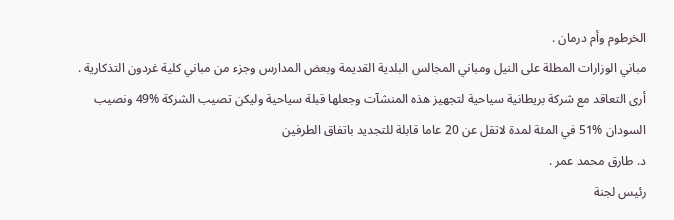الخرطوم وأم درمان .
مباني الوزارات المطلة على النيل ومباني المجالس البلدية القديمة وبعض المدارس وجزء من مباني كلية غردون التذكارية .
أرى التعاقد مع شركة بريطانية سياحية لتجهيز هذه المنشآت وجعلها قبلة سياحية وليكن تصيب الشركة %49 ونصيب السودان %51 في المئة لمدة لاتقل عن 20 عاما قابلة للتجديد باتفاق الطرفين
د. طارق محمد عمر .
رئيس لجنة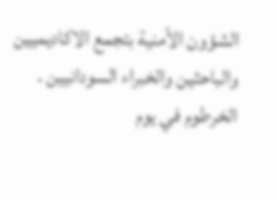الشؤون الأمنية بتجمع الاكاديميين والباحثين والخبراء السودانيين .
الخرطوم في يوم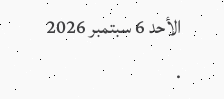الأحد 6 سبتمبر 2026 .